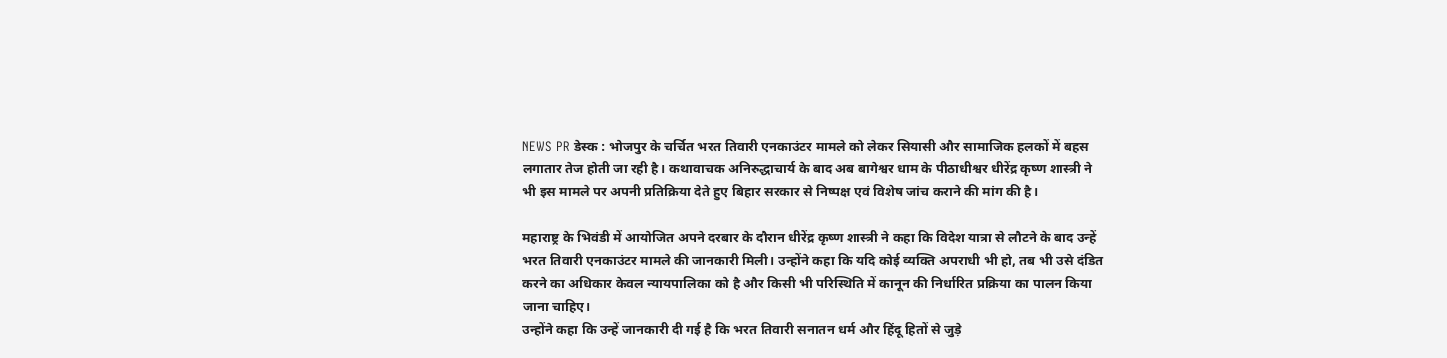NEWS PR डेस्क : भोजपुर के चर्चित भरत तिवारी एनकाउंटर मामले को लेकर सियासी और सामाजिक हलकों में बहस लगातार तेज होती जा रही है। कथावाचक अनिरुद्धाचार्य के बाद अब बागेश्वर धाम के पीठाधीश्वर धीरेंद्र कृष्ण शास्त्री ने भी इस मामले पर अपनी प्रतिक्रिया देते हुए बिहार सरकार से निष्पक्ष एवं विशेष जांच कराने की मांग की है।

महाराष्ट्र के भिवंडी में आयोजित अपने दरबार के दौरान धीरेंद्र कृष्ण शास्त्री ने कहा कि विदेश यात्रा से लौटने के बाद उन्हें भरत तिवारी एनकाउंटर मामले की जानकारी मिली। उन्होंने कहा कि यदि कोई व्यक्ति अपराधी भी हो, तब भी उसे दंडित करने का अधिकार केवल न्यायपालिका को है और किसी भी परिस्थिति में कानून की निर्धारित प्रक्रिया का पालन किया जाना चाहिए।
उन्होंने कहा कि उन्हें जानकारी दी गई है कि भरत तिवारी सनातन धर्म और हिंदू हितों से जुड़े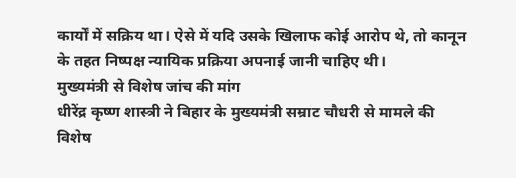कार्यों में सक्रिय था। ऐसे में यदि उसके खिलाफ कोई आरोप थे, तो कानून के तहत निष्पक्ष न्यायिक प्रक्रिया अपनाई जानी चाहिए थी।
मुख्यमंत्री से विशेष जांच की मांग
धीरेंद्र कृष्ण शास्त्री ने बिहार के मुख्यमंत्री सम्राट चौधरी से मामले की विशेष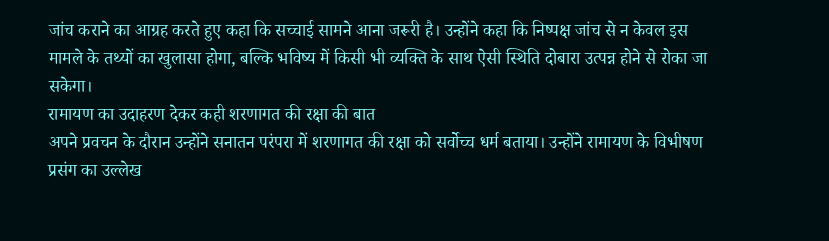जांच कराने का आग्रह करते हुए कहा कि सच्चाई सामने आना जरूरी है। उन्होंने कहा कि निष्पक्ष जांच से न केवल इस मामले के तथ्यों का खुलासा होगा, बल्कि भविष्य में किसी भी व्यक्ति के साथ ऐसी स्थिति दोबारा उत्पन्न होने से रोका जा सकेगा।
रामायण का उदाहरण देकर कही शरणागत की रक्षा की बात
अपने प्रवचन के दौरान उन्होंने सनातन परंपरा में शरणागत की रक्षा को सर्वोच्च धर्म बताया। उन्होंने रामायण के विभीषण प्रसंग का उल्लेख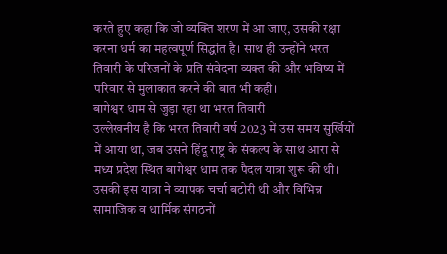करते हुए कहा कि जो व्यक्ति शरण में आ जाए, उसकी रक्षा करना धर्म का महत्वपूर्ण सिद्धांत है। साथ ही उन्होंने भरत तिवारी के परिजनों के प्रति संवेदना व्यक्त की और भविष्य में परिवार से मुलाकात करने की बात भी कही।
बागेश्वर धाम से जुड़ा रहा था भरत तिवारी
उल्लेखनीय है कि भरत तिवारी वर्ष 2023 में उस समय सुर्खियों में आया था, जब उसने हिंदू राष्ट्र के संकल्प के साथ आरा से मध्य प्रदेश स्थित बागेश्वर धाम तक पैदल यात्रा शुरू की थी। उसकी इस यात्रा ने व्यापक चर्चा बटोरी थी और विभिन्न सामाजिक व धार्मिक संगठनों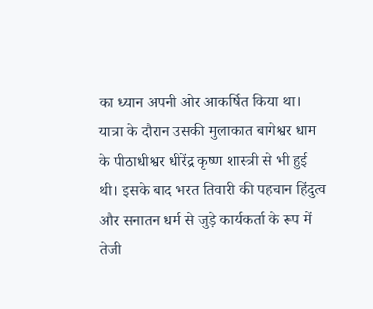का ध्यान अपनी ओर आकर्षित किया था। यात्रा के दौरान उसकी मुलाकात बागेश्वर धाम के पीठाधीश्वर धीरेंद्र कृष्ण शास्त्री से भी हुई थी। इसके बाद भरत तिवारी की पहचान हिंदुत्व और सनातन धर्म से जुड़े कार्यकर्ता के रूप में तेजी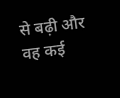से बढ़ी और वह कई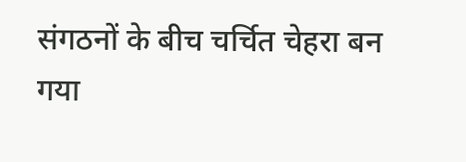संगठनों के बीच चर्चित चेहरा बन गया